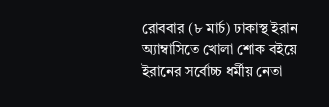রোববার (৮ মার্চ) ঢাকাস্থ ইরান অ্যাম্বাসিতে খোলা শোক বইয়ে ইরানের সর্বোচ্চ ধর্মীয় নেতা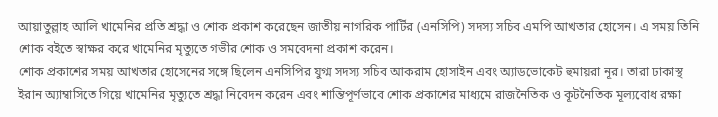আয়াতুল্লাহ আলি খামেনির প্রতি শ্রদ্ধা ও শোক প্রকাশ করেছেন জাতীয় নাগরিক পার্টির (এনসিপি) সদস্য সচিব এমপি আখতার হোসেন। এ সময় তিনি শোক বইতে স্বাক্ষর করে খামেনির মৃত্যুতে গভীর শোক ও সমবেদনা প্রকাশ করেন।
শোক প্রকাশের সময় আখতার হোসেনের সঙ্গে ছিলেন এনসিপির যুগ্ম সদস্য সচিব আকরাম হোসাইন এবং অ্যাডভোকেট হুমায়রা নূর। তারা ঢাকাস্থ ইরান অ্যাম্বাসিতে গিয়ে খামেনির মৃত্যুতে শ্রদ্ধা নিবেদন করেন এবং শান্তিপূর্ণভাবে শোক প্রকাশের মাধ্যমে রাজনৈতিক ও কূটনৈতিক মূল্যবোধ রক্ষা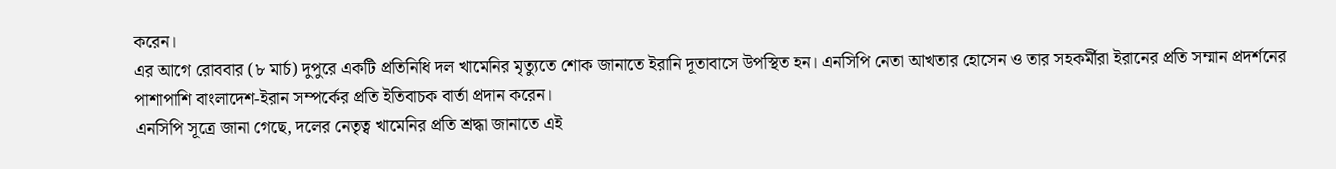করেন।
এর আগে রোববার (৮ মার্চ) দুপুরে একটি প্রতিনিধি দল খামেনির মৃত্যুতে শোক জানাতে ইরানি দূতাবাসে উপস্থিত হন। এনসিপি নেতা আখতার হোসেন ও তার সহকর্মীরা ইরানের প্রতি সম্মান প্রদর্শনের পাশাপাশি বাংলাদেশ-ইরান সম্পর্কের প্রতি ইতিবাচক বার্তা প্রদান করেন।
এনসিপি সূত্রে জানা গেছে, দলের নেতৃত্ব খামেনির প্রতি শ্রদ্ধা জানাতে এই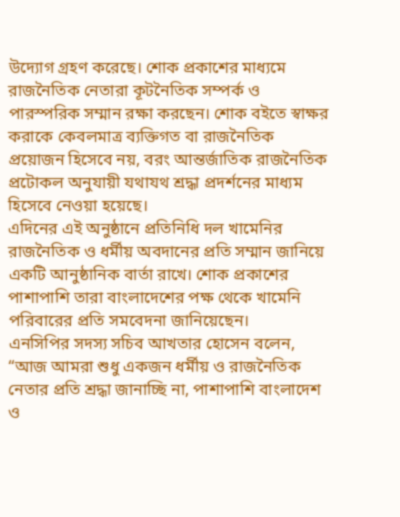উদ্যোগ গ্রহণ করেছে। শোক প্রকাশের মাধ্যমে রাজনৈতিক নেতারা কূটনৈতিক সম্পর্ক ও পারস্পরিক সম্মান রক্ষা করছেন। শোক বইতে স্বাক্ষর করাকে কেবলমাত্র ব্যক্তিগত বা রাজনৈতিক প্রয়োজন হিসেবে নয়, বরং আন্তর্জাতিক রাজনৈতিক প্রটোকল অনুযায়ী যথাযথ শ্রদ্ধা প্রদর্শনের মাধ্যম হিসেবে নেওয়া হয়েছে।
এদিনের এই অনুষ্ঠানে প্রতিনিধি দল খামেনির রাজনৈতিক ও ধর্মীয় অবদানের প্রতি সম্মান জানিয়ে একটি আনুষ্ঠানিক বার্তা রাখে। শোক প্রকাশের পাশাপাশি তারা বাংলাদেশের পক্ষ থেকে খামেনি পরিবারের প্রতি সমবেদনা জানিয়েছেন।
এনসিপির সদস্য সচিব আখতার হোসেন বলেন, “আজ আমরা শুধু একজন ধর্মীয় ও রাজনৈতিক নেতার প্রতি শ্রদ্ধা জানাচ্ছি না, পাশাপাশি বাংলাদেশ ও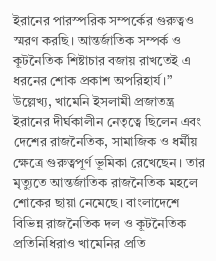ইরানের পারস্পরিক সম্পর্কের গুরুত্বও স্মরণ করছি। আন্তর্জাতিক সম্পর্ক ও কূটনৈতিক শিষ্টাচার বজায় রাখতেই এ ধরনের শোক প্রকাশ অপরিহার্য।”
উল্লেখ্য, খামেনি ইসলামী প্রজাতন্ত্র ইরানের দীর্ঘকালীন নেতৃত্বে ছিলেন এবং দেশের রাজনৈতিক, সামাজিক ও ধর্মীয় ক্ষেত্রে গুরুত্বপূর্ণ ভূমিকা রেখেছেন। তার মৃত্যুতে আন্তর্জাতিক রাজনৈতিক মহলে শোকের ছায়া নেমেছে। বাংলাদেশে বিভিন্ন রাজনৈতিক দল ও কূটনৈতিক প্রতিনিধিরাও খামেনির প্রতি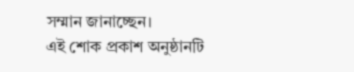সম্মান জানাচ্ছেন।
এই শোক প্রকাশ অনুষ্ঠানটি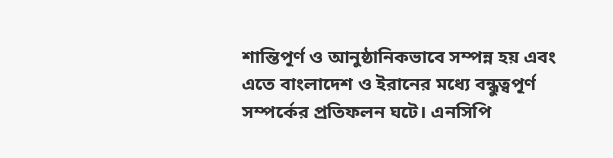শান্তিপূর্ণ ও আনুষ্ঠানিকভাবে সম্পন্ন হয় এবং এতে বাংলাদেশ ও ইরানের মধ্যে বন্ধুত্বপূর্ণ সম্পর্কের প্রতিফলন ঘটে। এনসিপি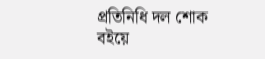প্রতিনিধি দল শোক বইয়ে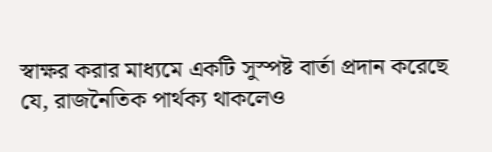স্বাক্ষর করার মাধ্যমে একটি সুস্পষ্ট বার্তা প্রদান করেছে যে, রাজনৈতিক পার্থক্য থাকলেও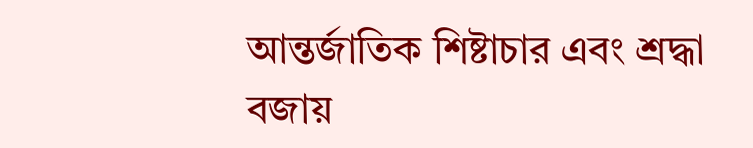আন্তর্জাতিক শিষ্টাচার এবং শ্রদ্ধা বজায়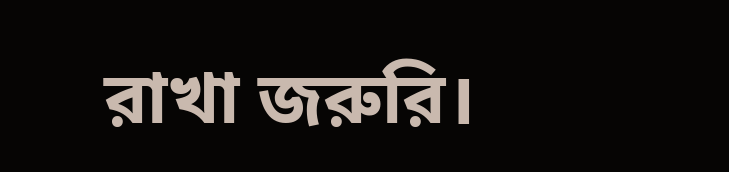রাখা জরুরি।